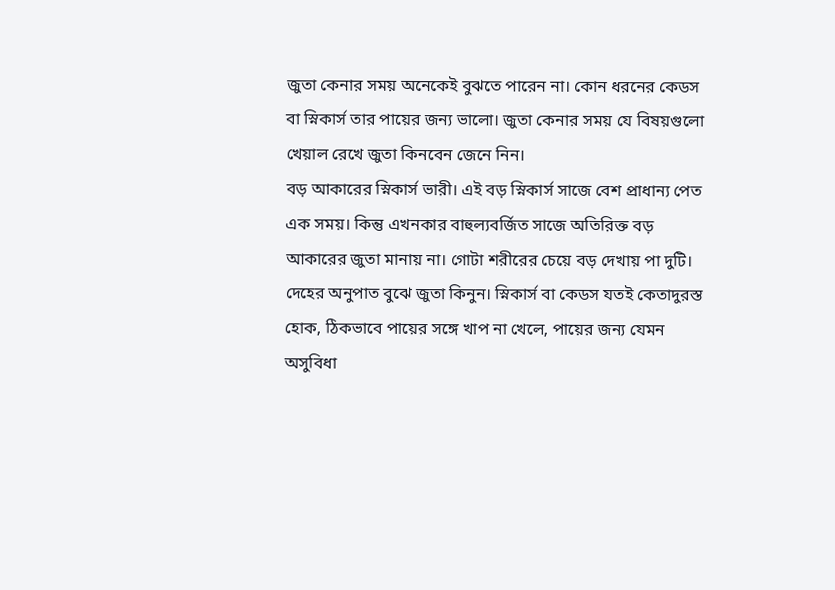জুতা কেনার সময় অনেকেই বুঝতে পারেন না। কোন ধরনের কেডস বা স্নিকার্স তার পায়ের জন্য ভালো। জুতা কেনার সময় যে বিষয়গুলো খেয়াল রেখে জুতা কিনবেন জেনে নিন।
বড় আকারের স্নিকার্স ভারী। এই বড় স্নিকার্স সাজে বেশ প্রাধান্য পেত এক সময়। কিন্তু এখনকার বাহুল্যবর্জিত সাজে অতিরিক্ত বড় আকারের জুতা মানায় না। গোটা শরীরের চেয়ে বড় দেখায় পা দুটি। দেহের অনুপাত বুঝে জুতা কিনুন। স্নিকার্স বা কেডস যতই কেতাদুরস্ত হোক, ঠিকভাবে পায়ের সঙ্গে খাপ না খেলে, পায়ের জন্য যেমন অসুবিধা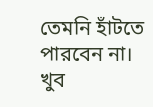তেমনি হাঁটতে পারবেন না। খুব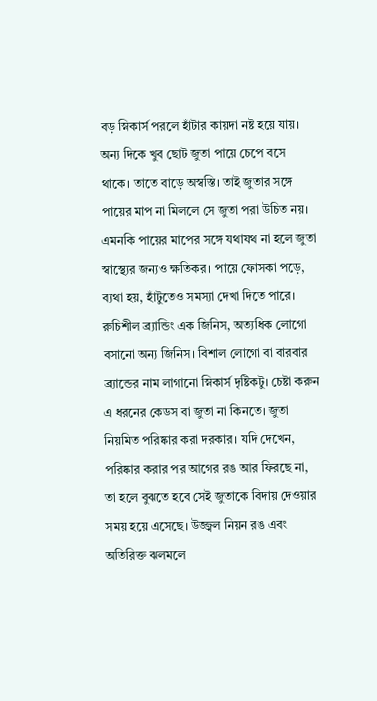বড় স্নিকার্স পরলে হাঁটার কায়দা নষ্ট হয়ে যায়। অন্য দিকে খুব ছোট জুতা পায়ে চেপে বসে থাকে। তাতে বাড়ে অস্বস্তি। তাই জুতার সঙ্গে পায়ের মাপ না মিললে সে জুতা পরা উচিত নয়। এমনকি পায়ের মাপের সঙ্গে যথাযথ না হলে জুতা স্বাস্থ্যের জন্যও ক্ষতিকর। পায়ে ফোসকা পড়ে, ব্যথা হয়, হাঁটুতেও সমস্যা দেখা দিতে পারে। রুচিশীল ব্র্যান্ডিং এক জিনিস, অত্যধিক লোগো বসানো অন্য জিনিস। বিশাল লোগো বা বারবার ব্র্যান্ডের নাম লাগানো স্নিকার্স দৃষ্টিকটু। চেষ্টা করুন এ ধরনের কেডস বা জুতা না কিনতে। জুতা নিয়মিত পরিষ্কার করা দরকার। যদি দেখেন, পরিষ্কার করার পর আগের রঙ আর ফিরছে না, তা হলে বুঝতে হবে সেই জুতাকে বিদায় দেওয়ার সময় হয়ে এসেছে। উজ্জ্বল নিয়ন রঙ এবং অতিরিক্ত ঝলমলে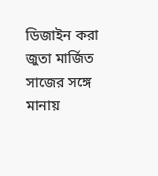ডিজাইন করা জুতা মার্জিত সাজের সঙ্গে মানায়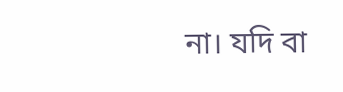না। যদি বা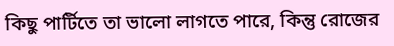কিছু পার্টিতে তা ভালো লাগতে পারে, কিন্তু রোজের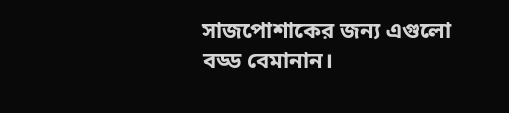সাজপোশাকের জন্য এগুলো বড্ড বেমানান।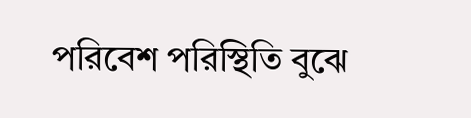পরিবেশ পরিস্থিতি বুঝে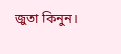জুতা কিনুন।